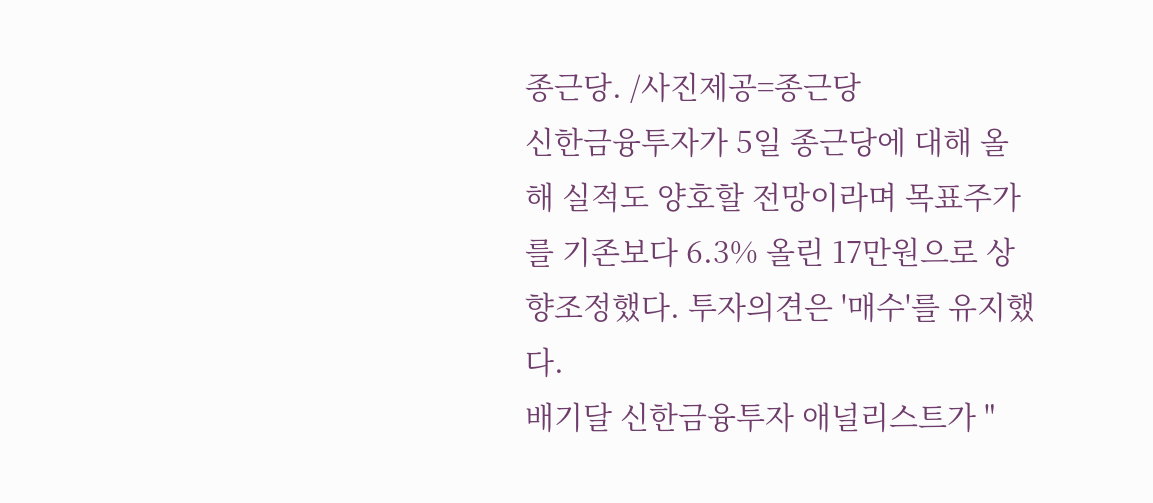종근당. /사진제공=종근당
신한금융투자가 5일 종근당에 대해 올해 실적도 양호할 전망이라며 목표주가를 기존보다 6.3% 올린 17만원으로 상향조정했다. 투자의견은 '매수'를 유지했다.
배기달 신한금융투자 애널리스트가 "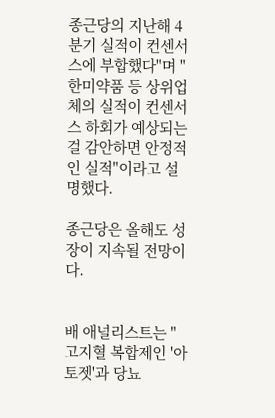종근당의 지난해 4분기 실적이 컨센서스에 부합했다"며 "한미약품 등 상위업체의 실적이 컨센서스 하회가 예상되는 걸 감안하면 안정적인 실적"이라고 설명했다.

종근당은 올해도 성장이 지속될 전망이다.


배 애널리스트는 "고지혈 복합제인 '아토젯'과 당뇨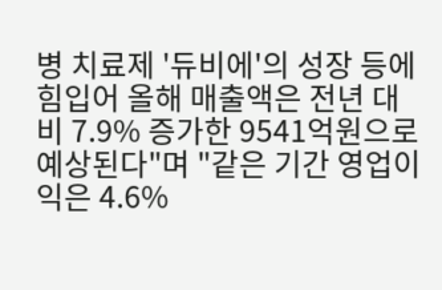병 치료제 '듀비에'의 성장 등에 힘입어 올해 매출액은 전년 대비 7.9% 증가한 9541억원으로 예상된다"며 "같은 기간 영업이익은 4.6%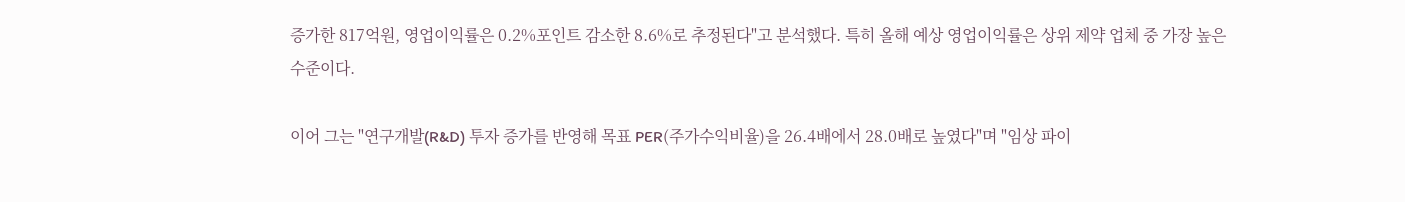증가한 817억원, 영업이익률은 0.2%포인트 감소한 8.6%로 추정된다"고 분석했다. 특히 올해 예상 영업이익률은 상위 제약 업체 중 가장 높은 수준이다.

이어 그는 "연구개발(R&D) 투자 증가를 반영해 목표 PER(주가수익비율)을 26.4배에서 28.0배로 높였다"며 "임상 파이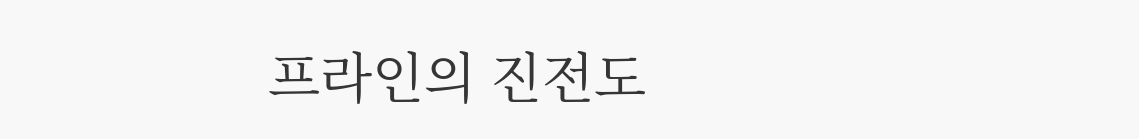프라인의 진전도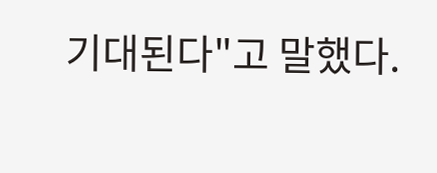기대된다"고 말했다.